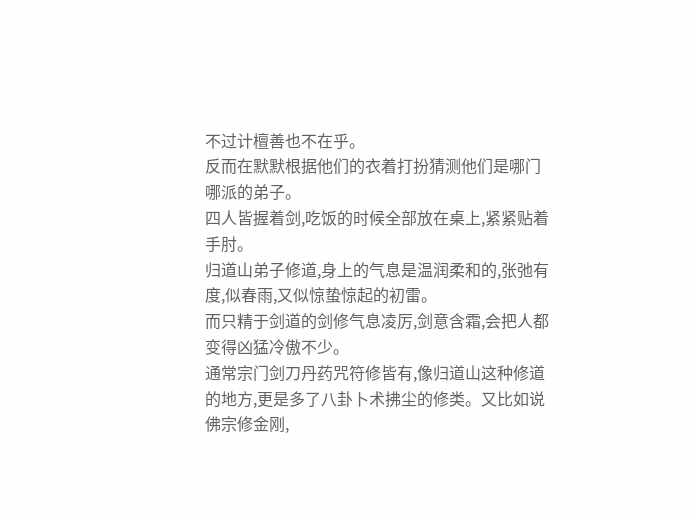不过计檀善也不在乎。
反而在默默根据他们的衣着打扮猜测他们是哪门哪派的弟子。
四人皆握着剑,吃饭的时候全部放在桌上,紧紧贴着手肘。
归道山弟子修道,身上的气息是温润柔和的,张弛有度,似春雨,又似惊蛰惊起的初雷。
而只精于剑道的剑修气息凌厉,剑意含霜,会把人都变得凶猛冷傲不少。
通常宗门剑刀丹药咒符修皆有,像归道山这种修道的地方,更是多了八卦卜术拂尘的修类。又比如说佛宗修金刚,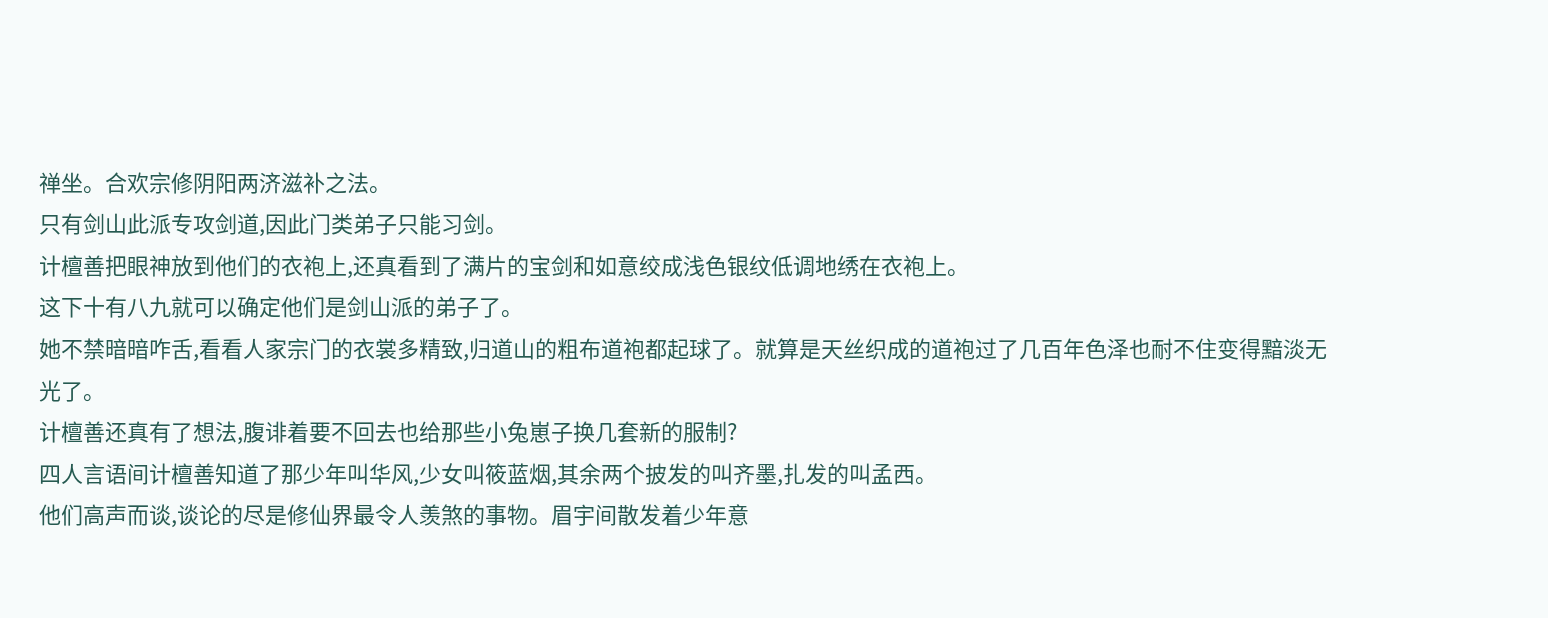禅坐。合欢宗修阴阳两济滋补之法。
只有剑山此派专攻剑道,因此门类弟子只能习剑。
计檀善把眼神放到他们的衣袍上,还真看到了满片的宝剑和如意绞成浅色银纹低调地绣在衣袍上。
这下十有八九就可以确定他们是剑山派的弟子了。
她不禁暗暗咋舌,看看人家宗门的衣裳多精致,归道山的粗布道袍都起球了。就算是天丝织成的道袍过了几百年色泽也耐不住变得黯淡无光了。
计檀善还真有了想法,腹诽着要不回去也给那些小兔崽子换几套新的服制?
四人言语间计檀善知道了那少年叫华风,少女叫筱蓝烟,其余两个披发的叫齐墨,扎发的叫孟西。
他们高声而谈,谈论的尽是修仙界最令人羡煞的事物。眉宇间散发着少年意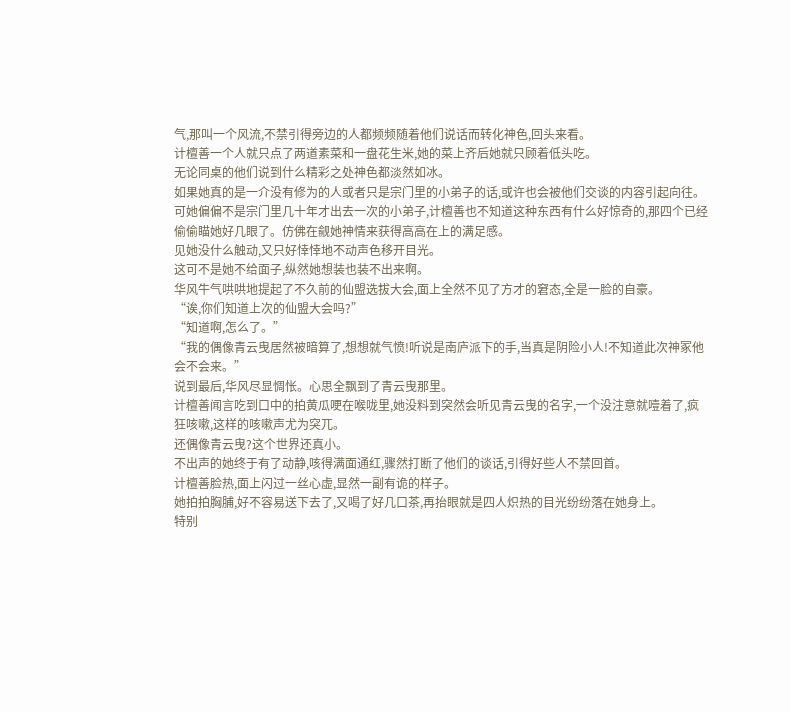气,那叫一个风流,不禁引得旁边的人都频频随着他们说话而转化神色,回头来看。
计檀善一个人就只点了两道素菜和一盘花生米,她的菜上齐后她就只顾着低头吃。
无论同桌的他们说到什么精彩之处神色都淡然如冰。
如果她真的是一介没有修为的人或者只是宗门里的小弟子的话,或许也会被他们交谈的内容引起向往。
可她偏偏不是宗门里几十年才出去一次的小弟子,计檀善也不知道这种东西有什么好惊奇的,那四个已经偷偷瞄她好几眼了。仿佛在觎她神情来获得高高在上的满足感。
见她没什么触动,又只好悻悻地不动声色移开目光。
这可不是她不给面子,纵然她想装也装不出来啊。
华风牛气哄哄地提起了不久前的仙盟选拔大会,面上全然不见了方才的窘态,全是一脸的自豪。
“诶,你们知道上次的仙盟大会吗?”
“知道啊,怎么了。”
“我的偶像青云曳居然被暗算了,想想就气愤!听说是南庐派下的手,当真是阴险小人!不知道此次神冢他会不会来。”
说到最后,华风尽显惆怅。心思全飘到了青云曳那里。
计檀善闻言吃到口中的拍黄瓜哽在喉咙里,她没料到突然会听见青云曳的名字,一个没注意就噎着了,疯狂咳嗽,这样的咳嗽声尤为突兀。
还偶像青云曳?这个世界还真小。
不出声的她终于有了动静,咳得满面通红,骤然打断了他们的谈话,引得好些人不禁回首。
计檀善脸热,面上闪过一丝心虚,显然一副有诡的样子。
她拍拍胸脯,好不容易送下去了,又喝了好几口茶,再抬眼就是四人炽热的目光纷纷落在她身上。
特别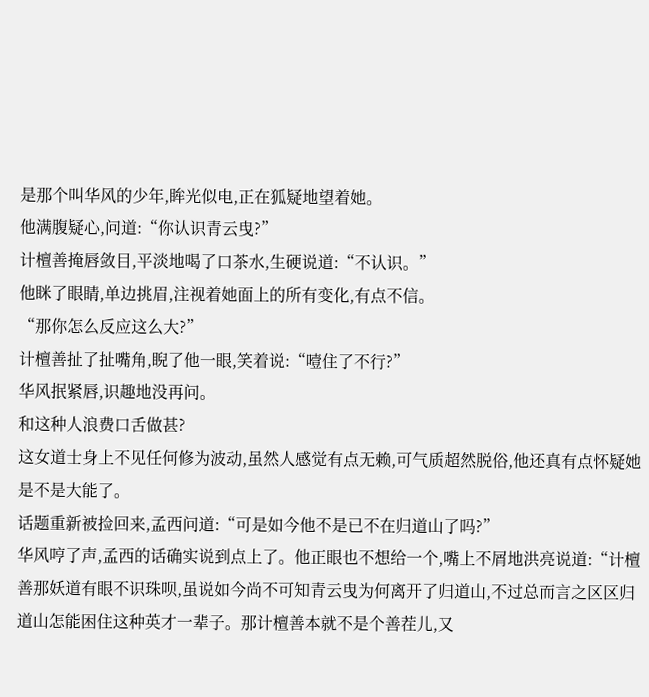是那个叫华风的少年,眸光似电,正在狐疑地望着她。
他满腹疑心,问道:“你认识青云曳?”
计檀善掩唇敛目,平淡地喝了口茶水,生硬说道:“不认识。”
他眯了眼睛,单边挑眉,注视着她面上的所有变化,有点不信。
“那你怎么反应这么大?”
计檀善扯了扯嘴角,睨了他一眼,笑着说:“噎住了不行?”
华风抿紧唇,识趣地没再问。
和这种人浪费口舌做甚?
这女道士身上不见任何修为波动,虽然人感觉有点无赖,可气质超然脱俗,他还真有点怀疑她是不是大能了。
话题重新被捡回来,孟西问道:“可是如今他不是已不在归道山了吗?”
华风哼了声,孟西的话确实说到点上了。他正眼也不想给一个,嘴上不屑地洪亮说道:“计檀善那妖道有眼不识珠呗,虽说如今尚不可知青云曳为何离开了归道山,不过总而言之区区归道山怎能困住这种英才一辈子。那计檀善本就不是个善茬儿,又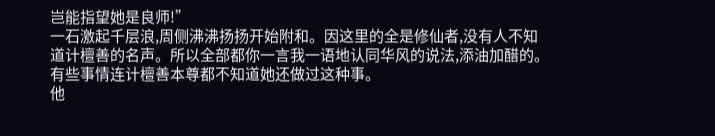岂能指望她是良师!”
一石激起千层浪,周侧沸沸扬扬开始附和。因这里的全是修仙者,没有人不知道计檀善的名声。所以全部都你一言我一语地认同华风的说法,添油加醋的。
有些事情连计檀善本尊都不知道她还做过这种事。
他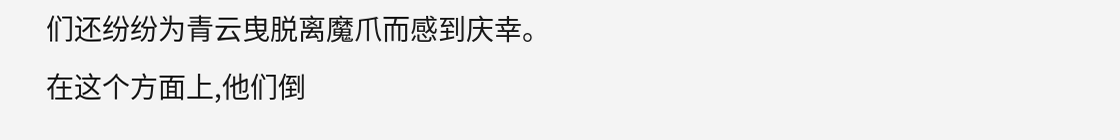们还纷纷为青云曳脱离魔爪而感到庆幸。
在这个方面上,他们倒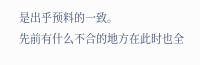是出乎预料的一致。
先前有什么不合的地方在此时也全